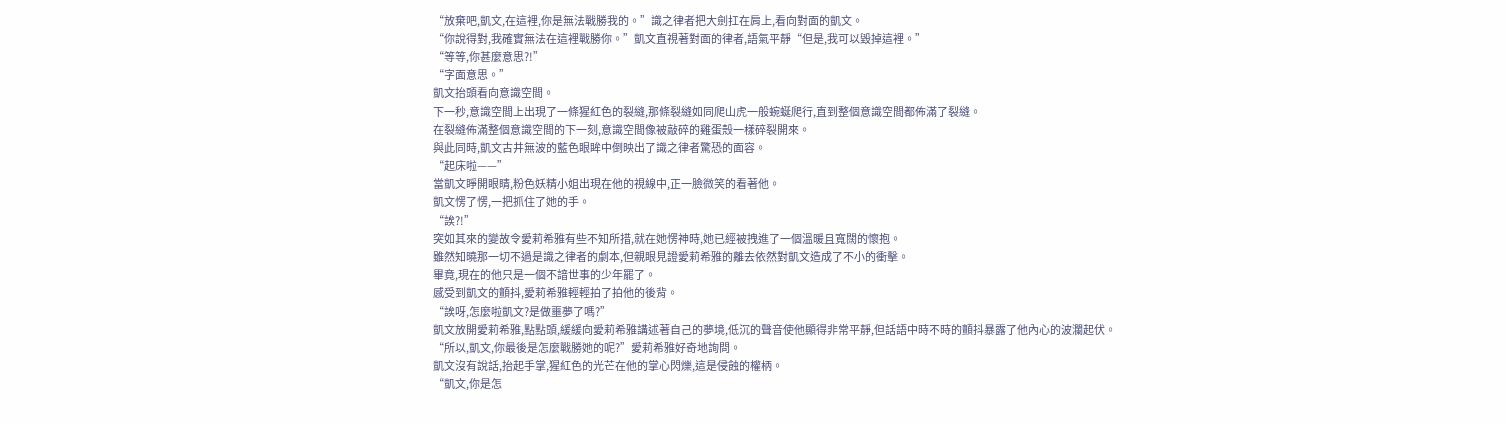“放棄吧,凱文,在這裡,你是無法戰勝我的。”識之律者把大劍扛在肩上,看向對面的凱文。
“你說得對,我確實無法在這裡戰勝你。”凱文直視著對面的律者,語氣平靜“但是,我可以毀掉這裡。”
“等等,你甚麼意思?!”
“字面意思。”
凱文抬頭看向意識空間。
下一秒,意識空間上出現了一條猩紅色的裂縫,那條裂縫如同爬山虎一般蜿蜒爬行,直到整個意識空間都佈滿了裂縫。
在裂縫佈滿整個意識空間的下一刻,意識空間像被敲碎的雞蛋殼一樣碎裂開來。
與此同時,凱文古井無波的藍色眼眸中倒映出了識之律者驚恐的面容。
“起床啦——”
當凱文睜開眼睛,粉色妖精小姐出現在他的視線中,正一臉微笑的看著他。
凱文愣了愣,一把抓住了她的手。
“誒?!”
突如其來的變故令愛莉希雅有些不知所措,就在她愣神時,她已經被拽進了一個溫暖且寬闊的懷抱。
雖然知曉那一切不過是識之律者的劇本,但親眼見證愛莉希雅的離去依然對凱文造成了不小的衝擊。
畢竟,現在的他只是一個不諳世事的少年罷了。
感受到凱文的顫抖,愛莉希雅輕輕拍了拍他的後背。
“誒呀,怎麼啦凱文?是做噩夢了嗎?”
凱文放開愛莉希雅,點點頭,緩緩向愛莉希雅講述著自己的夢境,低沉的聲音使他顯得非常平靜,但話語中時不時的顫抖暴露了他內心的波瀾起伏。
“所以,凱文,你最後是怎麼戰勝她的呢?”愛莉希雅好奇地詢問。
凱文沒有說話,抬起手掌,猩紅色的光芒在他的掌心閃爍,這是侵蝕的權柄。
“凱文,你是怎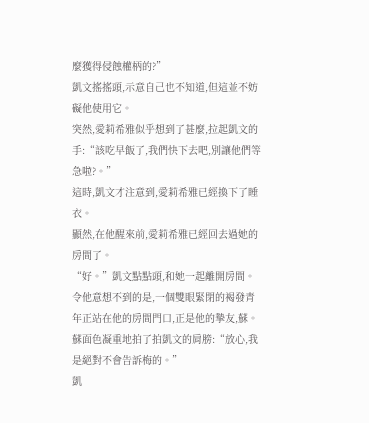麼獲得侵蝕權柄的?”
凱文搖搖頭,示意自己也不知道,但這並不妨礙他使用它。
突然,愛莉希雅似乎想到了甚麼,拉起凱文的手:“該吃早飯了,我們快下去吧,別讓他們等急啦?。”
這時,凱文才注意到,愛莉希雅已經換下了睡衣。
顯然,在他醒來前,愛莉希雅已經回去過她的房間了。
“好。”凱文點點頭,和她一起離開房間。
令他意想不到的是,一個雙眼緊閉的褐發青年正站在他的房間門口,正是他的摯友,蘇。
蘇面色凝重地拍了拍凱文的肩膀:“放心,我是絕對不會告訴梅的。”
凱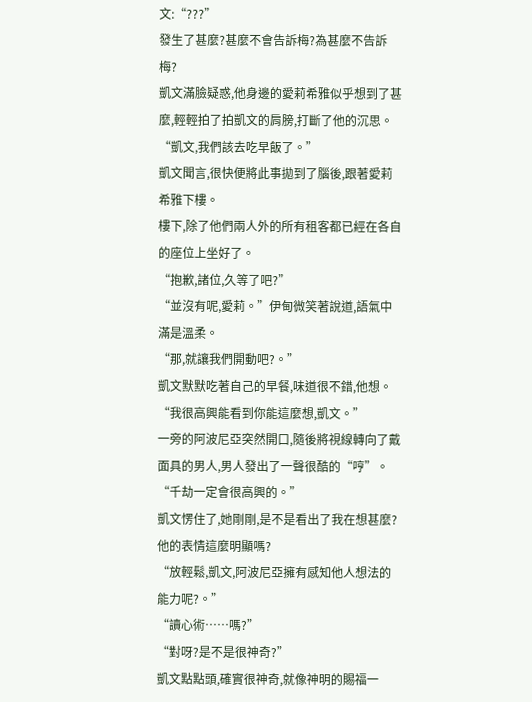文:“???”
發生了甚麼?甚麼不會告訴梅?為甚麼不告訴梅?
凱文滿臉疑惑,他身邊的愛莉希雅似乎想到了甚麼,輕輕拍了拍凱文的肩膀,打斷了他的沉思。
“凱文,我們該去吃早飯了。”
凱文聞言,很快便將此事拋到了腦後,跟著愛莉希雅下樓。
樓下,除了他們兩人外的所有租客都已經在各自的座位上坐好了。
“抱歉,諸位,久等了吧?”
“並沒有呢,愛莉。”伊甸微笑著說道,語氣中滿是溫柔。
“那,就讓我們開動吧?。”
凱文默默吃著自己的早餐,味道很不錯,他想。
“我很高興能看到你能這麼想,凱文。”
一旁的阿波尼亞突然開口,隨後將視線轉向了戴面具的男人,男人發出了一聲很酷的“哼”。
“千劫一定會很高興的。”
凱文愣住了,她剛剛,是不是看出了我在想甚麼?他的表情這麼明顯嗎?
“放輕鬆,凱文,阿波尼亞擁有感知他人想法的能力呢?。”
“讀心術……嗎?”
“對呀?是不是很神奇?”
凱文點點頭,確實很神奇,就像神明的賜福一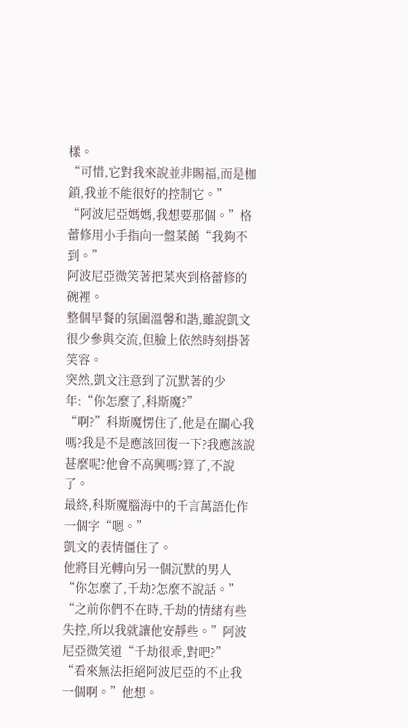樣。
“可惜,它對我來說並非賜福,而是枷鎖,我並不能很好的控制它。”
“阿波尼亞媽媽,我想要那個。”格蕾修用小手指向一盤菜餚“我夠不到。”
阿波尼亞微笑著把菜夾到格蕾修的碗裡。
整個早餐的氛圍溫馨和諧,雖說凱文很少參與交流,但臉上依然時刻掛著笑容。
突然,凱文注意到了沉默著的少年:“你怎麼了,科斯魔?”
“啊?”科斯魔愣住了,他是在關心我嗎?我是不是應該回復一下?我應該說甚麼呢?他會不高興嗎?算了,不說了。
最終,科斯魔腦海中的千言萬語化作一個字“嗯。”
凱文的表情僵住了。
他將目光轉向另一個沉默的男人“你怎麼了,千劫?怎麼不說話。”
“之前你們不在時,千劫的情緒有些失控,所以我就讓他安靜些。”阿波尼亞微笑道“千劫很乖,對吧?”
“看來無法拒絕阿波尼亞的不止我一個啊。”他想。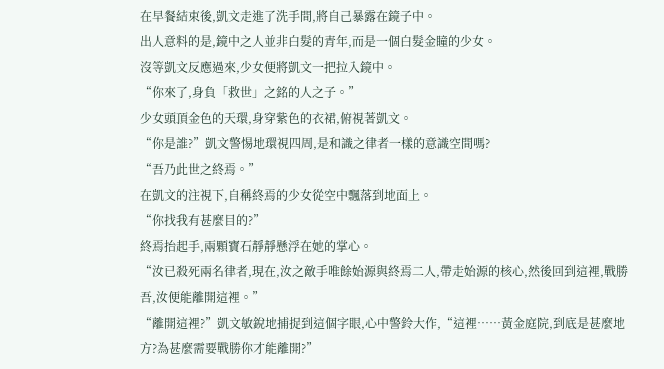在早餐結束後,凱文走進了洗手間,將自己暴露在鏡子中。
出人意料的是,鏡中之人並非白髮的青年,而是一個白髮金瞳的少女。
沒等凱文反應過來,少女便將凱文一把拉入鏡中。
“你來了,身負「救世」之銘的人之子。”
少女頭頂金色的天環,身穿紫色的衣裙,俯視著凱文。
“你是誰?”凱文警惕地環視四周,是和識之律者一樣的意識空間嗎?
“吾乃此世之終焉。”
在凱文的注視下,自稱終焉的少女從空中飄落到地面上。
“你找我有甚麼目的?”
終焉抬起手,兩顆寶石靜靜懸浮在她的掌心。
“汝已殺死兩名律者,現在,汝之敵手唯餘始源與終焉二人,帶走始源的核心,然後回到這裡,戰勝吾,汝便能離開這裡。”
“離開這裡?”凱文敏銳地捕捉到這個字眼,心中警鈴大作,“這裡……黃金庭院,到底是甚麼地方?為甚麼需要戰勝你才能離開?”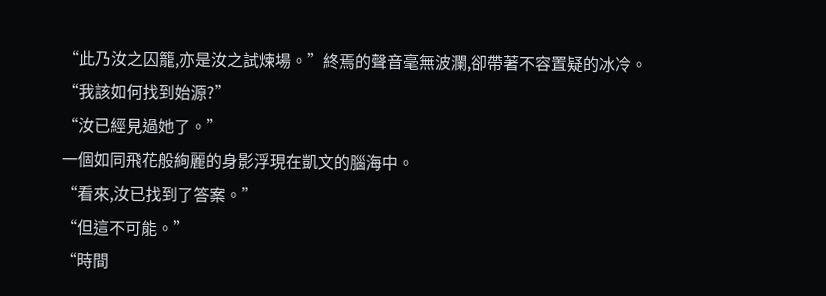“此乃汝之囚籠,亦是汝之試煉場。”終焉的聲音毫無波瀾,卻帶著不容置疑的冰冷。
“我該如何找到始源?”
“汝已經見過她了。”
一個如同飛花般絢麗的身影浮現在凱文的腦海中。
“看來,汝已找到了答案。”
“但這不可能。”
“時間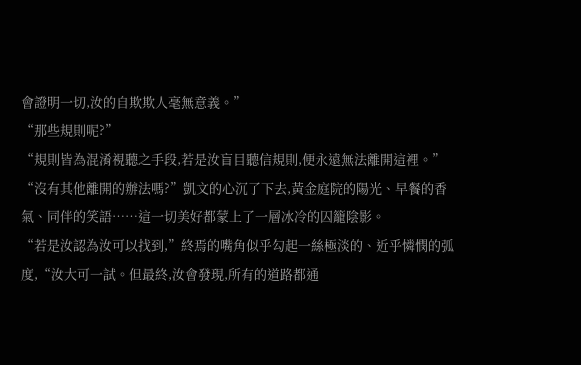會證明一切,汝的自欺欺人毫無意義。”
“那些規則呢?”
“規則皆為混淆視聽之手段,若是汝盲目聽信規則,便永遠無法離開這裡。”
“沒有其他離開的辦法嗎?”凱文的心沉了下去,黃金庭院的陽光、早餐的香氣、同伴的笑語……這一切美好都蒙上了一層冰冷的囚籠陰影。
“若是汝認為汝可以找到,”終焉的嘴角似乎勾起一絲極淡的、近乎憐憫的弧度,“汝大可一試。但最終,汝會發現,所有的道路都通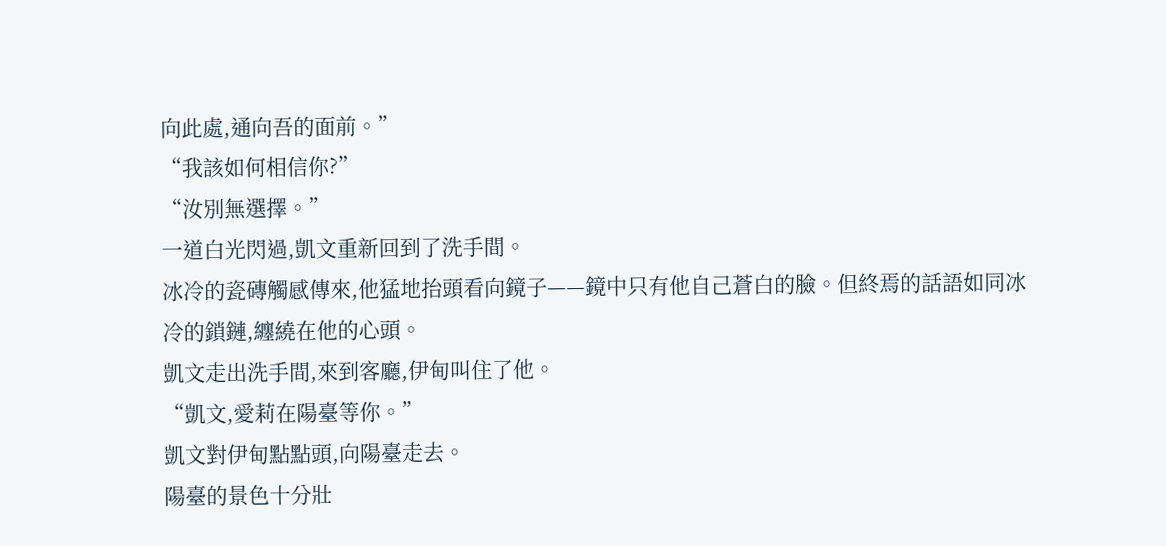向此處,通向吾的面前。”
“我該如何相信你?”
“汝別無選擇。”
一道白光閃過,凱文重新回到了洗手間。
冰冷的瓷磚觸感傳來,他猛地抬頭看向鏡子——鏡中只有他自己蒼白的臉。但終焉的話語如同冰冷的鎖鏈,纏繞在他的心頭。
凱文走出洗手間,來到客廳,伊甸叫住了他。
“凱文,愛莉在陽臺等你。”
凱文對伊甸點點頭,向陽臺走去。
陽臺的景色十分壯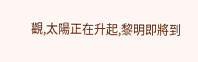觀,太陽正在升起,黎明即將到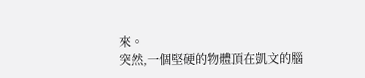來。
突然,一個堅硬的物體頂在凱文的腦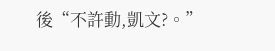後“不許動,凱文?。”